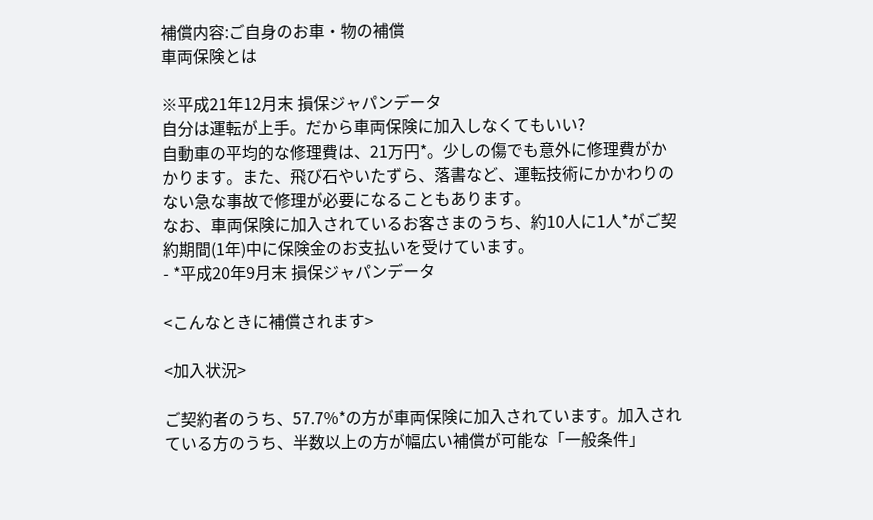補償内容:ご自身のお車・物の補償
車両保険とは

※平成21年12月末 損保ジャパンデータ
自分は運転が上手。だから車両保険に加入しなくてもいい?
自動車の平均的な修理費は、21万円*。少しの傷でも意外に修理費がかかります。また、飛び石やいたずら、落書など、運転技術にかかわりのない急な事故で修理が必要になることもあります。
なお、車両保険に加入されているお客さまのうち、約10人に1人*がご契約期間(1年)中に保険金のお支払いを受けています。
- *平成20年9月末 損保ジャパンデータ

<こんなときに補償されます>

<加入状況>

ご契約者のうち、57.7%*の方が車両保険に加入されています。加入されている方のうち、半数以上の方が幅広い補償が可能な「一般条件」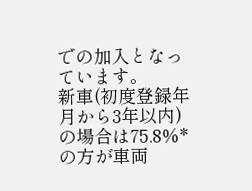での加入となっています。
新車(初度登録年月から3年以内)の場合は75.8%*の方が車両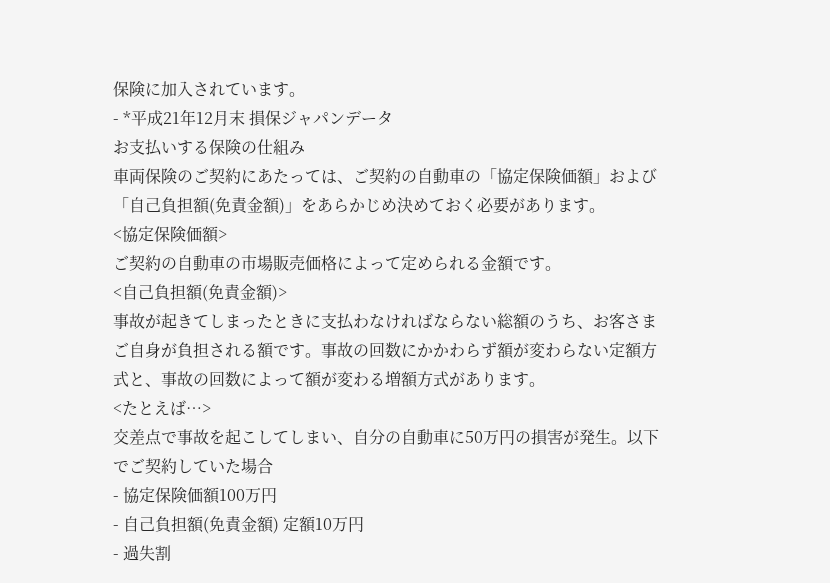保険に加入されています。
- *平成21年12月末 損保ジャパンデータ
お支払いする保険の仕組み
車両保険のご契約にあたっては、ご契約の自動車の「協定保険価額」および「自己負担額(免責金額)」をあらかじめ決めておく必要があります。
<協定保険価額>
ご契約の自動車の市場販売価格によって定められる金額です。
<自己負担額(免責金額)>
事故が起きてしまったときに支払わなければならない総額のうち、お客さまご自身が負担される額です。事故の回数にかかわらず額が変わらない定額方式と、事故の回数によって額が変わる増額方式があります。
<たとえば…>
交差点で事故を起こしてしまい、自分の自動車に50万円の損害が発生。以下でご契約していた場合
- 協定保険価額100万円
- 自己負担額(免責金額) 定額10万円
- 過失割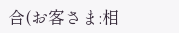合(お客さま:相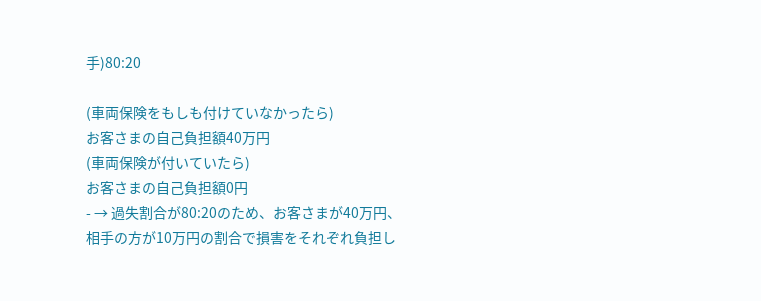手)80:20

(車両保険をもしも付けていなかったら)
お客さまの自己負担額40万円
(車両保険が付いていたら)
お客さまの自己負担額0円
- → 過失割合が80:20のため、お客さまが40万円、相手の方が10万円の割合で損害をそれぞれ負担し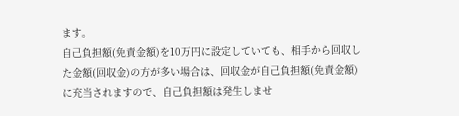ます。
自己負担額(免責金額)を10万円に設定していても、相手から回収した金額(回収金)の方が多い場合は、回収金が自己負担額(免責金額)に充当されますので、自己負担額は発生しませ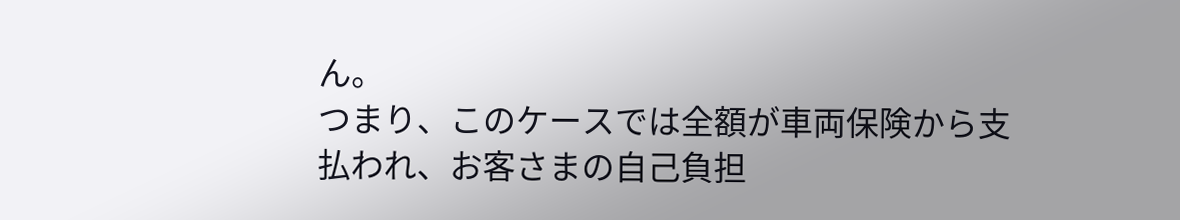ん。
つまり、このケースでは全額が車両保険から支払われ、お客さまの自己負担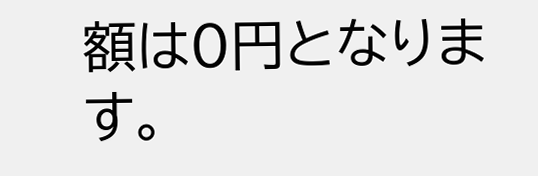額は0円となります。